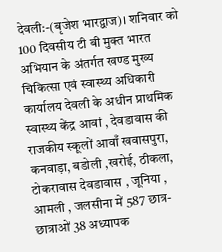देवली:-(बृजेश भारद्वाज)। शनिवार को 100 दिवसीय टी बी मुक्त भारत अभियान के अंतर्गत खण्ड मुख्य चिकित्सा एवं स्वास्थ्य अधिकारी कार्यालय देवली के अधीन प्राथमिक स्वास्थ्य केंद्र आवां , देवडावास की राजकीय स्कूलों आवाँ खवासपुरा, कनवाड़ा, बडोली ,खरोई, ठीकला, टोकरावास देवडावास , जूनिया , आमली , जलसीना में 587 छात्र-छात्राओं 38 अध्यापक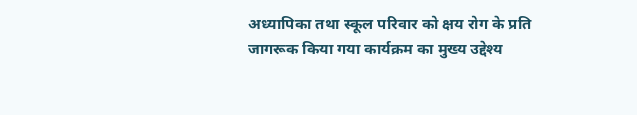अध्यापिका तथा स्कूल परिवार को क्षय रोग के प्रति जागरूक किया गया कार्यक्रम का मुख्य उद्देश्य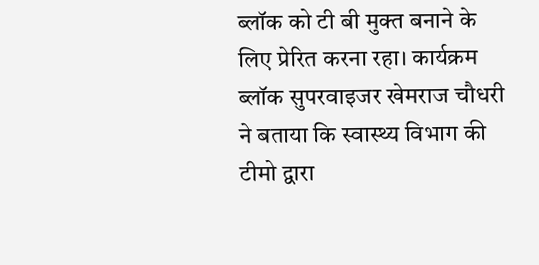ब्लॉक को टी बी मुक्त बनाने के लिए प्रेरित करना रहा। कार्यक्रम ब्लॉक सुपरवाइजर खेमराज चौधरी ने बताया कि स्वास्थ्य विभाग की टीमो द्वारा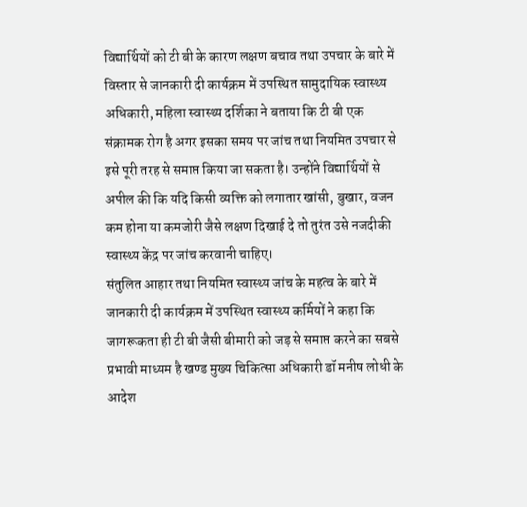विद्यार्थियों को टी बी के कारण लक्षण बचाव तथा उपचार के बारे में विस्तार से जानकारी दी कार्यक्रम में उपस्थित सामुदायिक स्वास्थ्य अधिकारी, महिला स्वास्थ्य दर्शिका ने बताया कि टी बी एक संक्रामक रोग है अगर इसका समय पर जांच तथा नियमित उपचार से इसे पूरी तरह से समाप्त किया जा सकता है। उन्होंने विद्यार्थियों से अपील की कि यदि किसी व्यक्ति को लगातार खांसी, बुखार, वजन कम होना या कमजोरी जैसे लक्षण दिखाई दे तो तुरंत उसे नजदीकी स्वास्थ्य केंद्र पर जांच करवानी चाहिए।
संतुलित आहार तथा नियमित स्वास्थ्य जांच के महत्व के बारे में जानकारी दी कार्यक्रम में उपस्थित स्वास्थ्य कर्मियों ने कहा कि जागरूकता ही टी बी जैसी बीमारी को जड़ से समाप्त करने का सबसे प्रभावी माध्यम है खण्ड मुख्य चिकित्सा अधिकारी डॉ मनीष लोधी के आदेश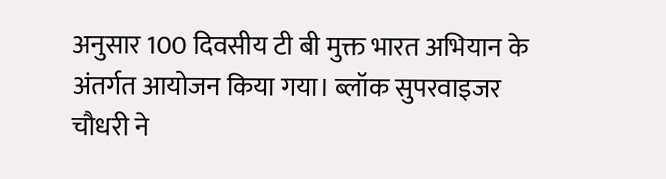अनुसार 100 दिवसीय टी बी मुक्त भारत अभियान के अंतर्गत आयोजन किया गया। ब्लॉक सुपरवाइजर चौधरी ने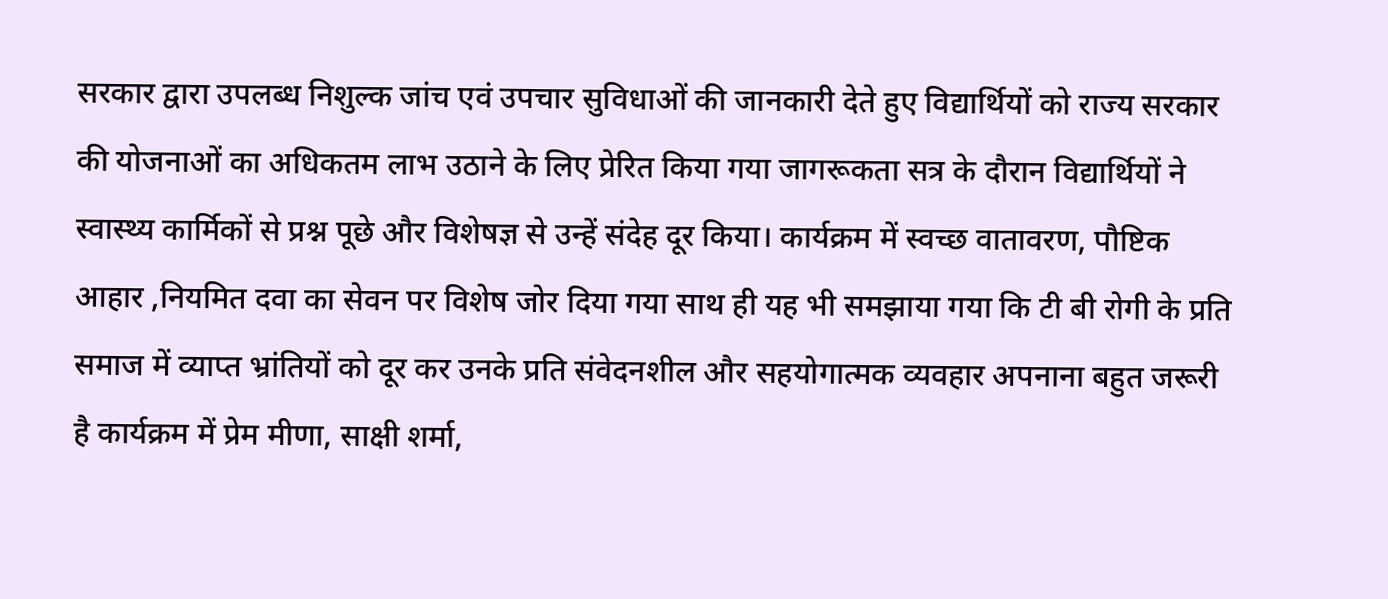सरकार द्वारा उपलब्ध निशुल्क जांच एवं उपचार सुविधाओं की जानकारी देते हुए विद्यार्थियों को राज्य सरकार की योजनाओं का अधिकतम लाभ उठाने के लिए प्रेरित किया गया जागरूकता सत्र के दौरान विद्यार्थियों ने स्वास्थ्य कार्मिकों से प्रश्न पूछे और विशेषज्ञ से उन्हें संदेह दूर किया। कार्यक्रम में स्वच्छ वातावरण, पौष्टिक आहार ,नियमित दवा का सेवन पर विशेष जोर दिया गया साथ ही यह भी समझाया गया कि टी बी रोगी के प्रति समाज में व्याप्त भ्रांतियों को दूर कर उनके प्रति संवेदनशील और सहयोगात्मक व्यवहार अपनाना बहुत जरूरी है कार्यक्रम में प्रेम मीणा, साक्षी शर्मा,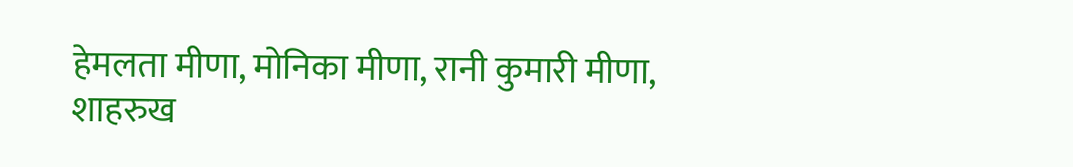हेमलता मीणा, मोनिका मीणा, रानी कुमारी मीणा, शाहरुख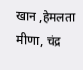खान ,हेमलता मीणा, चंद्र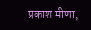प्रकाश मीणा,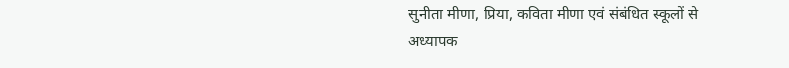सुनीता मीणा, प्रिया, कविता मीणा एवं संबंधित स्कूलों से अध्यापक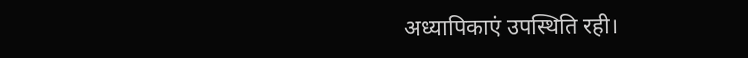अध्यापिकाएं उपस्थिति रही।